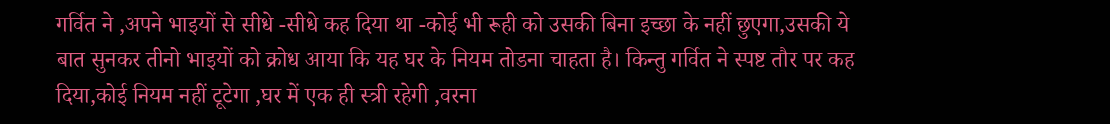गर्वित ने ,अपने भाइयों से सीधे -सीधे कह दिया था -कोई भी रूही को उसकी बिना इच्छा के नहीं छुएगा,उसकी ये बात सुनकर तीनो भाइयों को क्रोध आया कि यह घर के नियम तोडना चाहता है। किन्तु गर्वित ने स्पष्ट तौर पर कह दिया,कोई नियम नहीं टूटेगा ,घर में एक ही स्त्री रहेगी ,वरना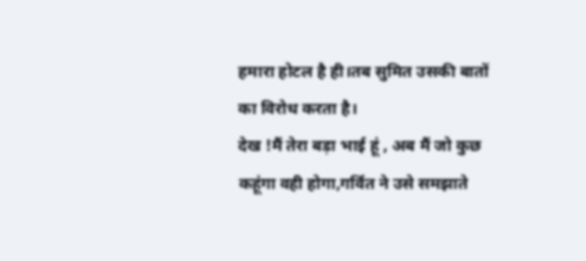हमारा होटल है ही।तब सुमित उसकी बातों का विरोध करता है।
देख !मैं तेरा बड़ा भाई हूं , अब मैं जो कुछ कहूंगा वही होगा,गर्वित ने उसे समझाते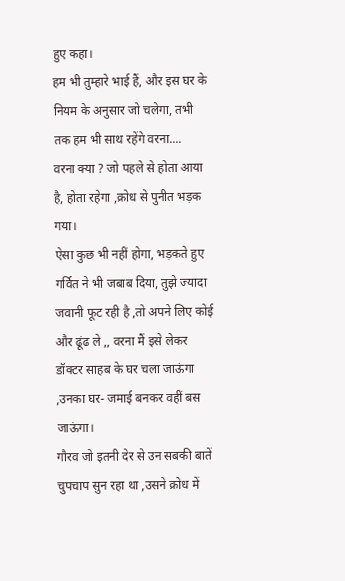हुए कहा।
हम भी तुम्हारे भाई हैं, और इस घर के नियम के अनुसार जो चलेगा, तभी तक हम भी साथ रहेंगे वरना....
वरना क्या ? जो पहले से होता आया है, होता रहेगा ,क्रोध से पुनीत भड़क गया।
ऐसा कुछ भी नहीं होगा, भड़कते हुए गर्वित ने भी जबाब दिया, तुझे ज्यादा जवानी फूट रही है ,तो अपने लिए कोई और ढूंढ ले ,, वरना मैं इसे लेकर डॉक्टर साहब के घर चला जाऊंगा ,उनका घर- जमाई बनकर वहीं बस जाऊंगा।
गौरव जो इतनी देर से उन सबकी बातें चुपचाप सुन रहा था ,उसने क्रोध में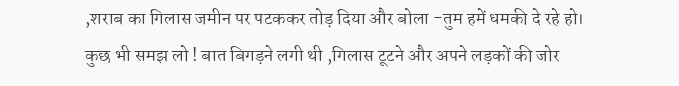,शराब का गिलास जमीन पर पटककर तोड़ दिया और बोला -तुम हमें धमकी दे रहे हो।
कुछ भी समझ लो ! बात बिगड़ने लगी थी ,गिलास टूटने और अपने लड़कों की जोर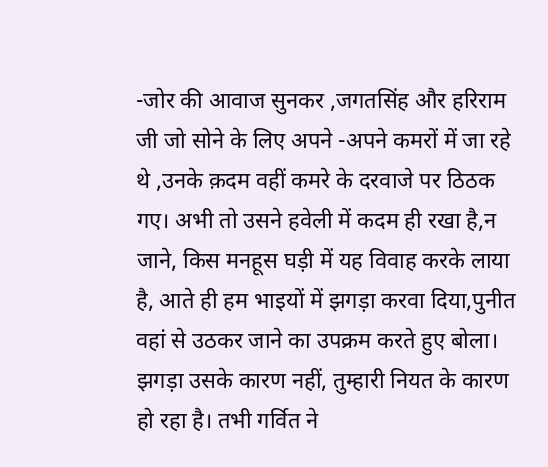-जोर की आवाज सुनकर ,जगतसिंह और हरिराम जी जो सोने के लिए अपने -अपने कमरों में जा रहे थे ,उनके क़दम वहीं कमरे के दरवाजे पर ठिठक गए। अभी तो उसने हवेली में कदम ही रखा है,न जाने, किस मनहूस घड़ी में यह विवाह करके लाया है, आते ही हम भाइयों में झगड़ा करवा दिया,पुनीत वहां से उठकर जाने का उपक्रम करते हुए बोला।
झगड़ा उसके कारण नहीं, तुम्हारी नियत के कारण हो रहा है। तभी गर्वित ने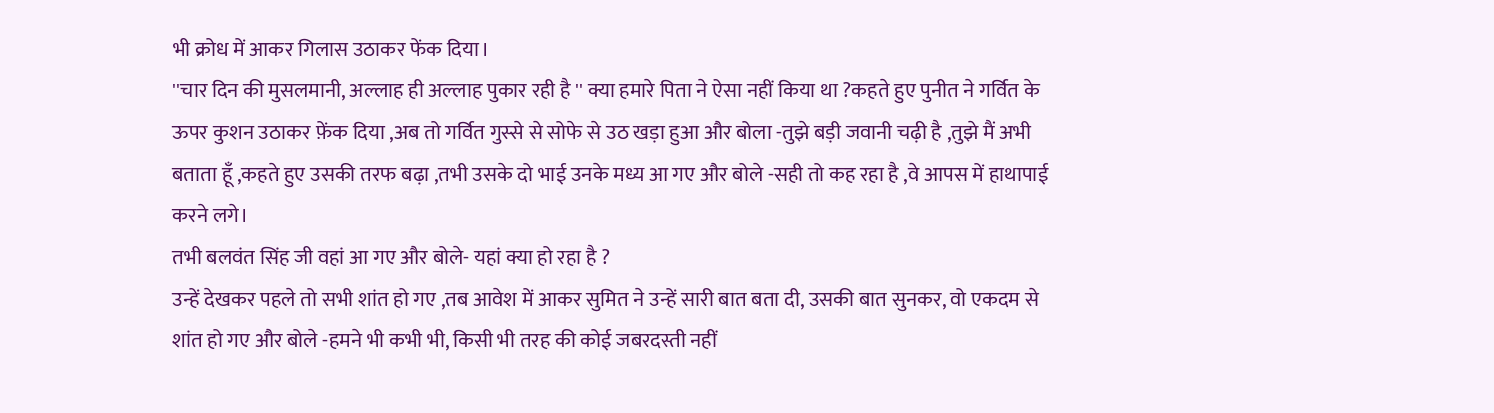भी क्रोध में आकर गिलास उठाकर फेंक दिया।
''चार दिन की मुसलमानी, अल्लाह ही अल्लाह पुकार रही है '' क्या हमारे पिता ने ऐसा नहीं किया था ?कहते हुए पुनीत ने गर्वित के ऊपर कुशन उठाकर फ़ेंक दिया ,अब तो गर्वित गुस्से से सोफे से उठ खड़ा हुआ और बोला -तुझे बड़ी जवानी चढ़ी है ,तुझे मैं अभी बताता हूँ ,कहते हुए उसकी तरफ बढ़ा ,तभी उसके दो भाई उनके मध्य आ गए और बोले -सही तो कह रहा है ,वे आपस में हाथापाई करने लगे।
तभी बलवंत सिंह जी वहां आ गए और बोले- यहां क्या हो रहा है ?
उन्हें देखकर पहले तो सभी शांत हो गए ,तब आवेश में आकर सुमित ने उन्हें सारी बात बता दी, उसकी बात सुनकर, वो एकदम से शांत हो गए और बोले -हमने भी कभी भी, किसी भी तरह की कोई जबरदस्ती नहीं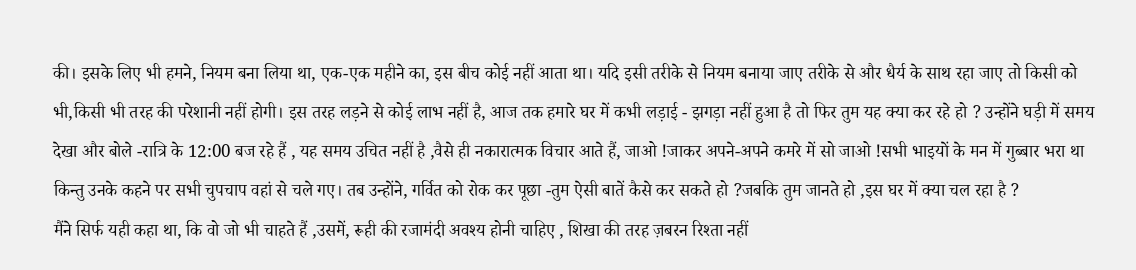की। इसके लिए भी हमने, नियम बना लिया था, एक-एक महीने का, इस बीच कोई नहीं आता था। यदि इसी तरीके से नियम बनाया जाए तरीके से और धैर्य के साथ रहा जाए तो किसी को भी,किसी भी तरह की परेशानी नहीं होगी। इस तरह लड़ने से कोई लाभ नहीं है, आज तक हमारे घर में कभी लड़ाई - झगड़ा नहीं हुआ है तो फिर तुम यह क्या कर रहे हो ? उन्होंने घड़ी में समय देखा और बोले -रात्रि के 12:00 बज रहे हैं , यह समय उचित नहीं है ,वैसे ही नकारात्मक विचार आते हैं, जाओ !जाकर अपने-अपने कमरे में सो जाओ !सभी भाइयों के मन में गुब्बार भरा था किन्तु उनके कहने पर सभी चुपचाप वहां से चले गए। तब उन्होंने, गर्वित को रोक कर पूछा -तुम ऐसी बातें कैसे कर सकते हो ?जबकि तुम जानते हो ,इस घर में क्या चल रहा है ?
मैंने सिर्फ यही कहा था, कि वो जो भी चाहते हैं ,उसमें, रूही की रजामंदी अवश्य होनी चाहिए , शिखा की तरह ज़बरन रिश्ता नहीं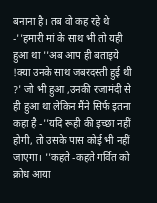बनाना है। तब वो कह रहे थे -''हमारी मां के साथ भी तो यही हुआ था ''अब आप ही बताइये !क्या उनके साथ जबरदस्ती हुई थी ?' जो भी हुआ ,उनकी रजामंदी से ही हुआ था लेकिन मैंने सिर्फ इतना कहा है -''यदि रूही की इच्छा नहीं होगी, तो उसके पास कोई भी नहीं जाएगा। ''कहते -कहते गर्वित को क्रोध आया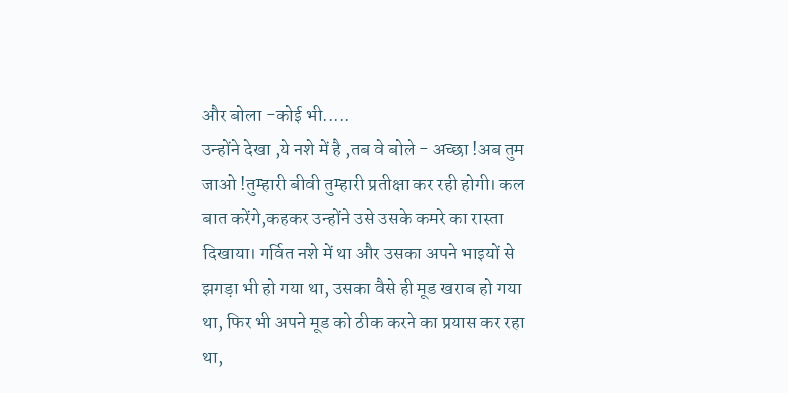और बोला -कोई भी.....
उन्होंने देखा ,ये नशे में है ,तब वे बोले - अच्छा !अब तुम जाओ !तुम्हारी बीवी तुम्हारी प्रतीक्षा कर रही होगी। कल बात करेंगे,कहकर उन्होंने उसे उसके कमरे का रास्ता दिखाया। गर्वित नशे में था और उसका अपने भाइयों से झगड़ा भी हो गया था, उसका वैसे ही मूड खराब हो गया था, फिर भी अपने मूड को ठीक करने का प्रयास कर रहा था,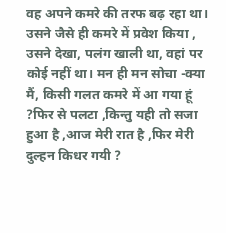वह अपने कमरे की तरफ बढ़ रहा था। उसने जैसे ही कमरे में प्रवेश किया , उसने देखा, पलंग खाली था, वहां पर कोई नहीं था। मन ही मन सोचा -क्या मैं, किसी गलत कमरे में आ गया हूं ?फिर से पलटा ,किन्तु यही तो सजा हुआ है ,आज मेरी रात है ,फिर मेरी दुल्हन किधर गयी ?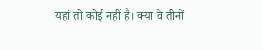यहां तो कोई नहीं है। क्या वे तीनों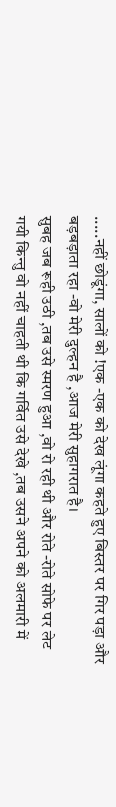.....नहीं छोडूंगा, सालों को !एक -एक को देख लूंगा कहते हुए बिस्तर पर गिर पड़ा और बड़बड़ाता रहा -वो मेरी दुल्हन है ,आज मेरी सुहागरात है।
सुबह जब रूही उठी ,तब उसे स्मरण हुआ ,वो रो रही थी और रोते -रोते सोफे पर लेट गयी किन्तु वो नहीं चाहती थी कि गर्वित उसे देखे ,तब उसने अपने को अलमारी में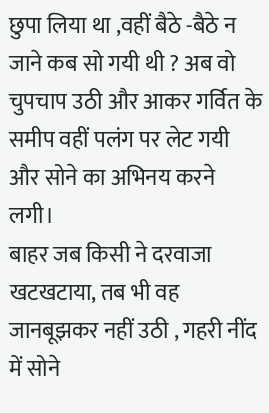छुपा लिया था ,वहीं बैठे -बैठे न जाने कब सो गयी थी ? अब वो चुपचाप उठी और आकर गर्वित के समीप वहीं पलंग पर लेट गयी और सोने का अभिनय करने लगी।
बाहर जब किसी ने दरवाजा खटखटाया, तब भी वह जानबूझकर नहीं उठी , गहरी नींद में सोने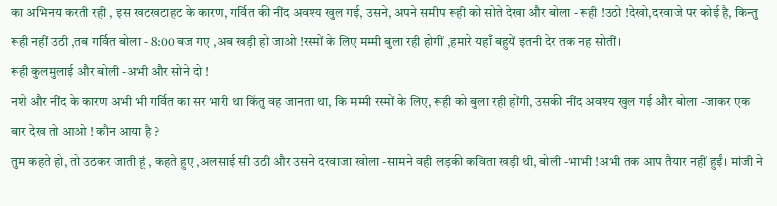का अभिनय करती रही , इस खटखटाहट के कारण, गर्वित की नींद अवश्य खुल गई, उसने, अपने समीप रूही को सोते देखा और बोला - रूही !उठो !देखो,दरवाजे पर कोई है, किन्तु रूही नहीं उठी ,तब गर्वित बोला - 8:00 बज गए ,अब खड़ी हो जाओ !रस्मों के लिए मम्मी बुला रही होगीं ,हमारे यहाँ बहुयें इतनी देर तक नह सोतीं।
रूही कुलमुलाई और बोली -अभी और सोने दो !
नशे और नींद के कारण अभी भी गर्वित का सर भारी था किंतु वह जानता था, कि मम्मी रस्मों के लिए, रूही को बुला रही होंगी, उसकी नींद अवश्य खुल गई और बोला -जाकर एक बार देख तो आओ ! कौन आया है ?
तुम कहते हो, तो उठकर जाती हूं , कहते हुए ,अलसाई सी उठी और उसने दरवाजा खोला -सामने वही लड़की कविता खड़ी थी, बोली -भाभी !अभी तक आप तैयार नहीं हुईं। मांजी ने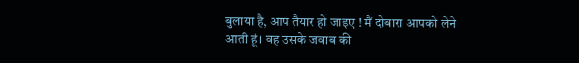बुलाया है, आप तैयार हो जाइए ! मैं दोबारा आपको लेने आती हूं। वह उसके जवाब की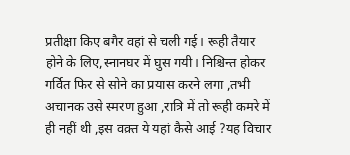प्रतीक्षा किए बगैर वहां से चली गई। रूही तैयार होने के लिए,स्नानघर में घुस गयी। निश्चिन्त होकर गर्वित फिर से सोने का प्रयास करने लगा ,तभी अचानक उसे स्मरण हुआ ,रात्रि में तो रूही कमरे में ही नहीं थी ,इस वक़्त ये यहां कैसे आई ?यह विचार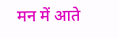मन में आते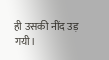ही उसकी नींद उड़ गयी।